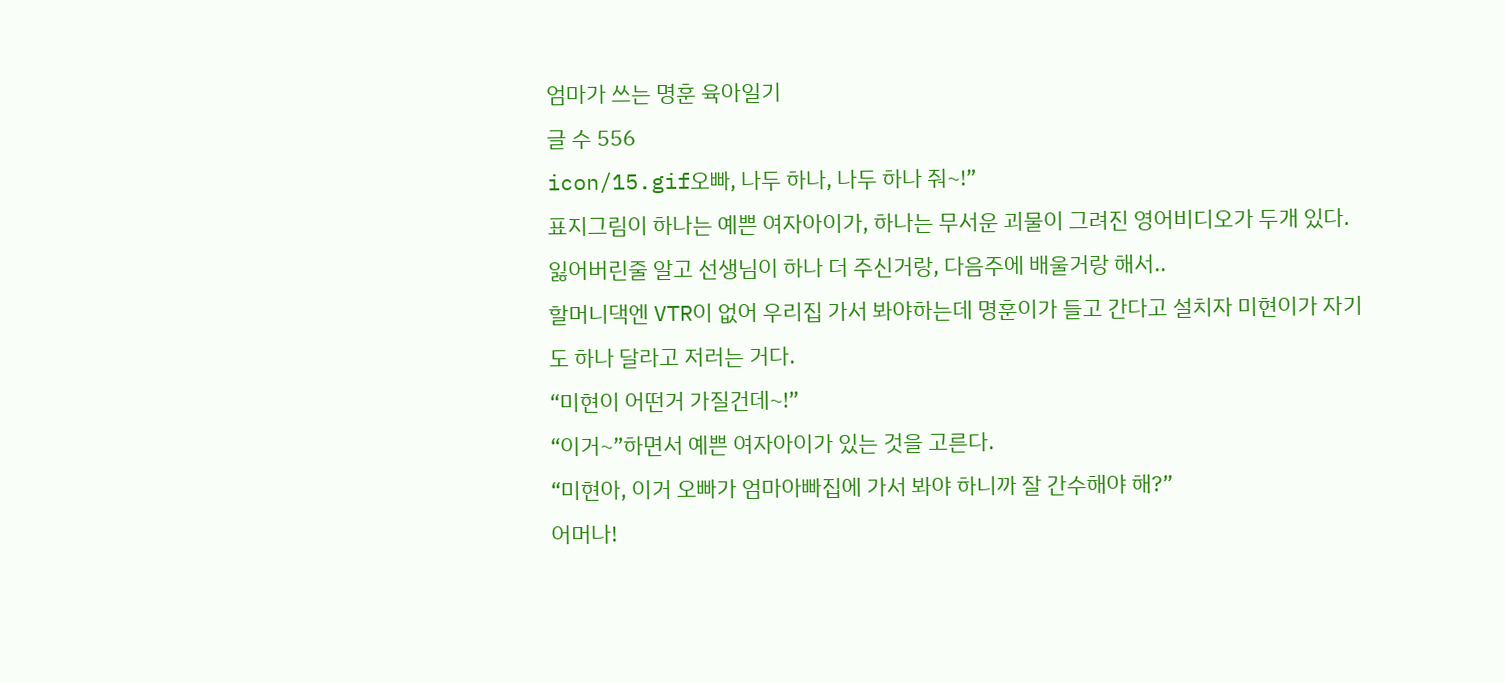엄마가 쓰는 명훈 육아일기
글 수 556
icon/15.gif오빠, 나두 하나, 나두 하나 줘~!”
표지그림이 하나는 예쁜 여자아이가, 하나는 무서운 괴물이 그려진 영어비디오가 두개 있다.
잃어버린줄 알고 선생님이 하나 더 주신거랑, 다음주에 배울거랑 해서..
할머니댁엔 VTR이 없어 우리집 가서 봐야하는데 명훈이가 들고 간다고 설치자 미현이가 자기도 하나 달라고 저러는 거다.
“미현이 어떤거 가질건데~!”
“이거~”하면서 예쁜 여자아이가 있는 것을 고른다.
“미현아, 이거 오빠가 엄마아빠집에 가서 봐야 하니까 잘 간수해야 해?”
어머나!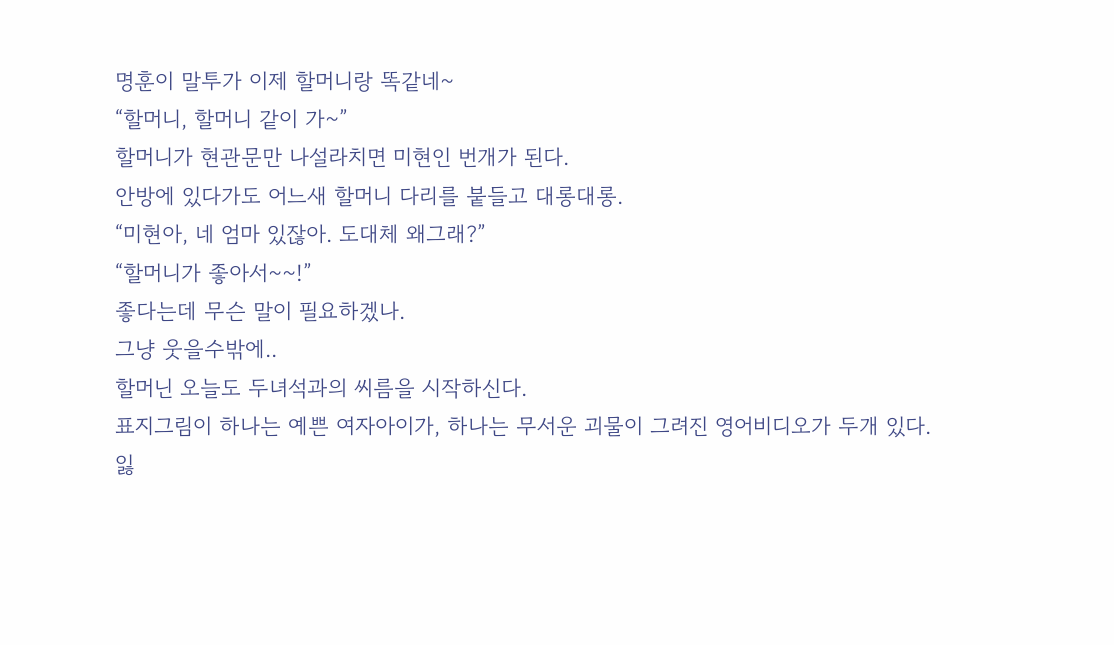명훈이 말투가 이제 할머니랑 똑같네~
“할머니, 할머니 같이 가~”
할머니가 현관문만 나설라치면 미현인 번개가 된다.
안방에 있다가도 어느새 할머니 다리를 붙들고 대롱대롱.
“미현아, 네 엄마 있잖아. 도대체 왜그래?”
“할머니가 좋아서~~!”
좋다는데 무슨 말이 필요하겠나.
그냥 웃을수밖에..
할머닌 오늘도 두녀석과의 씨름을 시작하신다.
표지그림이 하나는 예쁜 여자아이가, 하나는 무서운 괴물이 그려진 영어비디오가 두개 있다.
잃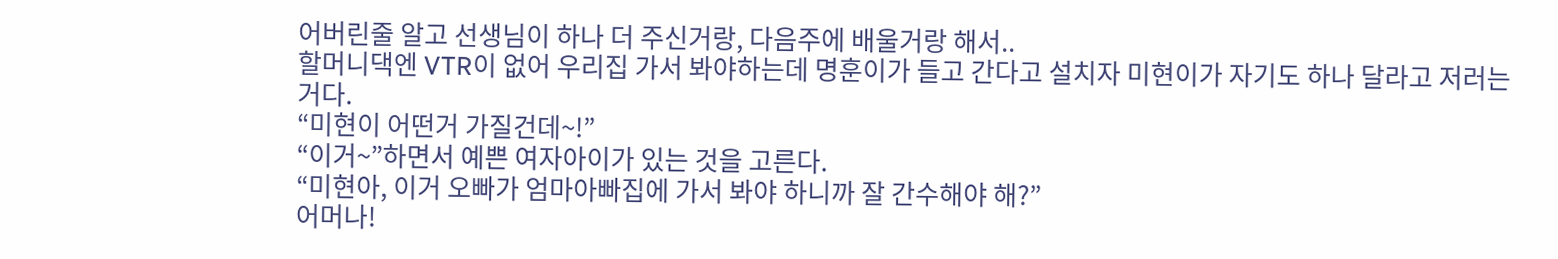어버린줄 알고 선생님이 하나 더 주신거랑, 다음주에 배울거랑 해서..
할머니댁엔 VTR이 없어 우리집 가서 봐야하는데 명훈이가 들고 간다고 설치자 미현이가 자기도 하나 달라고 저러는 거다.
“미현이 어떤거 가질건데~!”
“이거~”하면서 예쁜 여자아이가 있는 것을 고른다.
“미현아, 이거 오빠가 엄마아빠집에 가서 봐야 하니까 잘 간수해야 해?”
어머나!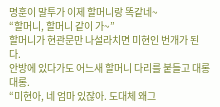명훈이 말투가 이제 할머니랑 똑같네~
“할머니, 할머니 같이 가~”
할머니가 현관문만 나설라치면 미현인 번개가 된다.
안방에 있다가도 어느새 할머니 다리를 붙들고 대롱대롱.
“미현아, 네 엄마 있잖아. 도대체 왜그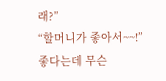래?”
“할머니가 좋아서~~!”
좋다는데 무슨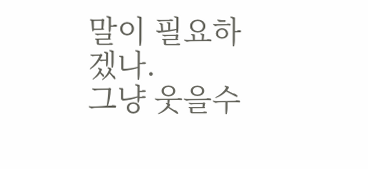말이 필요하겠나.
그냥 웃을수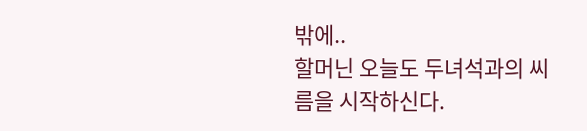밖에..
할머닌 오늘도 두녀석과의 씨름을 시작하신다.